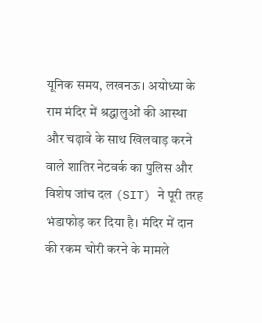यूनिक समय, लखनऊ। अयोध्या के राम मंदिर में श्रद्धालुओं की आस्था और चढ़ावे के साथ खिलवाड़ करने वाले शातिर नेटवर्क का पुलिस और विशेष जांच दल (SIT) ने पूरी तरह भंडाफोड़ कर दिया है। मंदिर में दान की रकम चोरी करने के मामले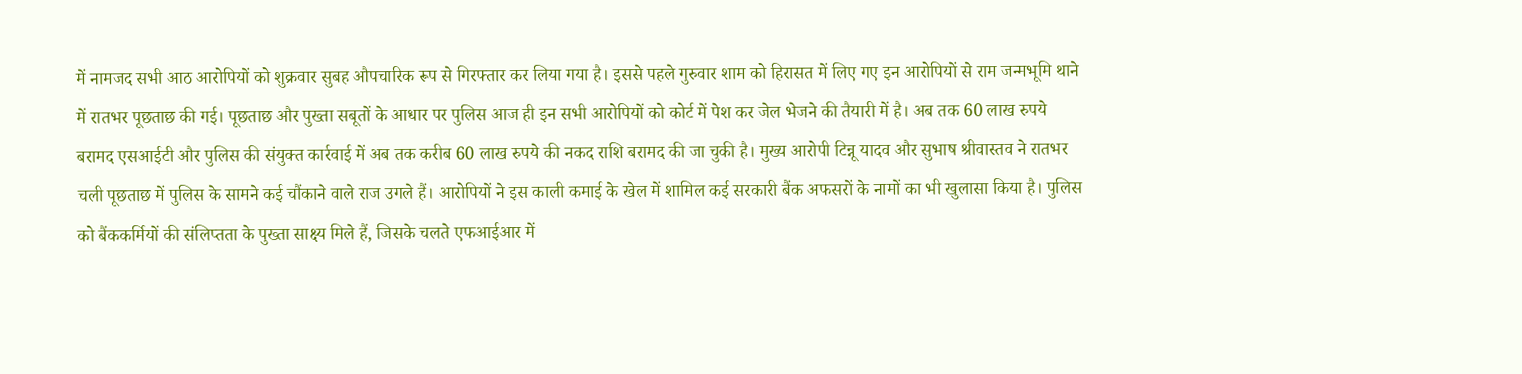में नामजद सभी आठ आरोपियों को शुक्रवार सुबह औपचारिक रूप से गिरफ्तार कर लिया गया है। इससे पहले गुरुवार शाम को हिरासत में लिए गए इन आरोपियों से राम जन्मभूमि थाने में रातभर पूछताछ की गई। पूछताछ और पुख्ता सबूतों के आधार पर पुलिस आज ही इन सभी आरोपियों को कोर्ट में पेश कर जेल भेजने की तैयारी में है। अब तक 60 लाख रुपये बरामद एसआईटी और पुलिस की संयुक्त कार्रवाई में अब तक करीब 60 लाख रुपये की नकद राशि बरामद की जा चुकी है। मुख्य आरोपी टिन्नू यादव और सुभाष श्रीवास्तव ने रातभर चली पूछताछ में पुलिस के सामने कई चौंकाने वाले राज उगले हैं। आरोपियों ने इस काली कमाई के खेल में शामिल कई सरकारी बैंक अफसरों के नामों का भी खुलासा किया है। पुलिस को बैंककर्मियों की संलिप्तता के पुख्ता साक्ष्य मिले हैं, जिसके चलते एफआईआर में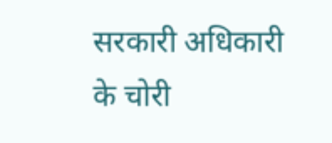सरकारी अधिकारी के चोरी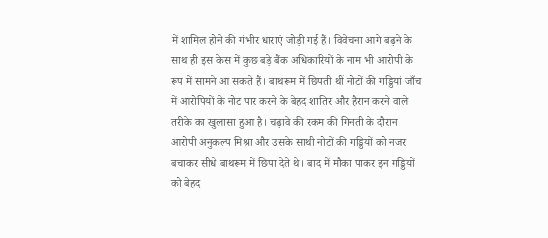में शामिल होने की गंभीर धाराएं जोड़ी गई हैं। विवेचना आगे बढ़ने के साथ ही इस केस में कुछ बड़े बैंक अधिकारियों के नाम भी आरोपी के रूप में सामने आ सकते हैं। बाथरूम में छिपती थीं नोटों की गड्डियां जाँच में आरोपियों के नोट पार करने के बेहद शातिर और हैरान करने वाले तरीके का खुलासा हुआ है। चढ़ावे की रकम की गिनती के दौरान आरोपी अनुकल्प मिश्रा और उसके साथी नोटों की गड्डियों को नजर बचाकर सीधे बाथरूम में छिपा देते थे। बाद में मौका पाकर इन गड्डियों को बेहद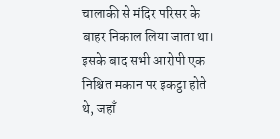चालाकी से मंदिर परिसर के बाहर निकाल लिया जाता था। इसके बाद सभी आरोपी एक निश्चित मकान पर इकट्ठा होते थे, जहाँ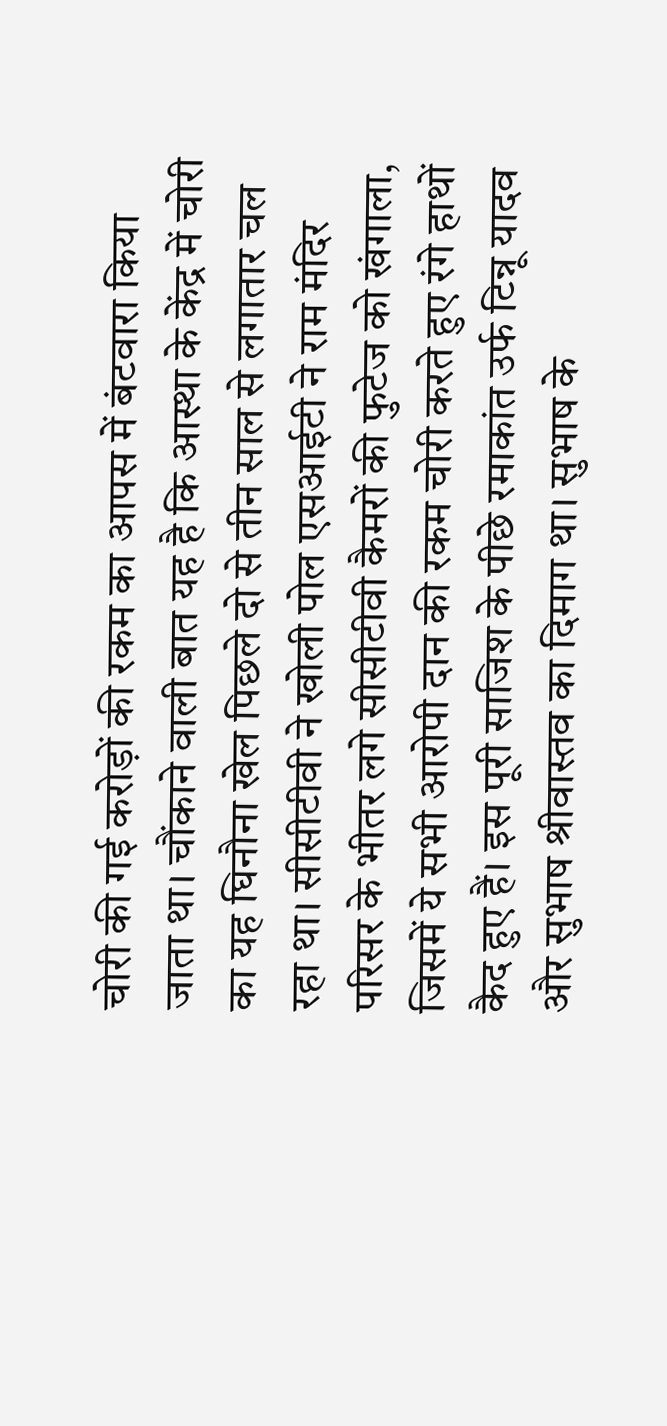चोरी की गई करोड़ों की रकम का आपस में बंटवारा किया जाता था। चौंकाने वाली बात यह है कि आस्था के केंद्र में चोरी का यह घिनौना खेल पिछले दो से तीन साल से लगातार चल रहा था। सीसीटीवी ने खोली पोल एसआईटी ने राम मंदिर परिसर के भीतर लगे सीसीटीवी कैमरों की फुटेज को खंगाला, जिसमें ये सभी आरोपी दान की रकम चोरी करते हुए रंगे हाथों कैद हुए हैं। इस पूरी साजिश के पीछे रमाकांत उर्फ टिन्नू यादव और सुभाष श्रीवास्तव का दिमाग था। सुभाष के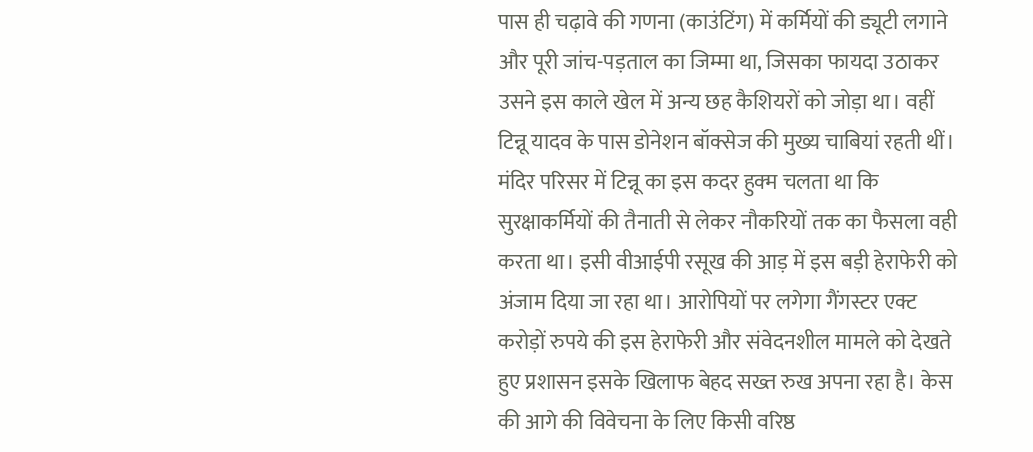पास ही चढ़ावे की गणना (काउंटिंग) में कर्मियों की ड्यूटी लगाने और पूरी जांच-पड़ताल का जिम्मा था, जिसका फायदा उठाकर उसने इस काले खेल में अन्य छह कैशियरों को जोड़ा था। वहीं टिन्नू यादव के पास डोनेशन बॉक्सेज की मुख्य चाबियां रहती थीं। मंदिर परिसर में टिन्नू का इस कदर हुक्म चलता था कि सुरक्षाकर्मियों की तैनाती से लेकर नौकरियों तक का फैसला वही करता था। इसी वीआईपी रसूख की आड़ में इस बड़ी हेराफेरी को अंजाम दिया जा रहा था। आरोपियों पर लगेगा गैंगस्टर एक्ट करोड़ों रुपये की इस हेराफेरी और संवेदनशील मामले को देखते हुए प्रशासन इसके खिलाफ बेहद सख्त रुख अपना रहा है। केस की आगे की विवेचना के लिए किसी वरिष्ठ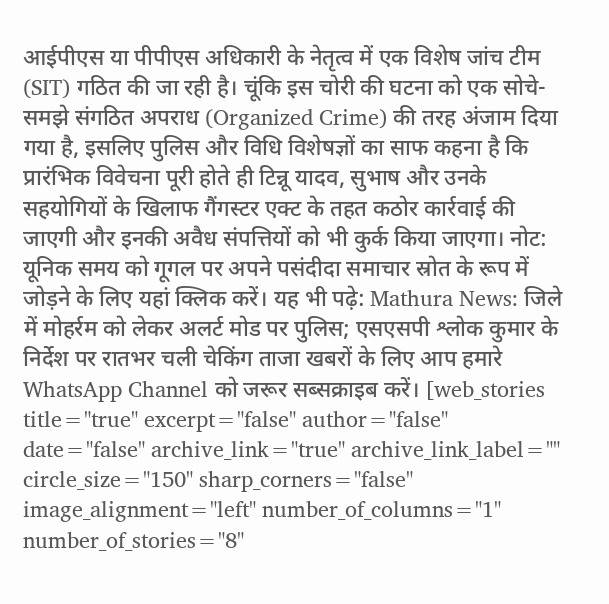आईपीएस या पीपीएस अधिकारी के नेतृत्व में एक विशेष जांच टीम (SIT) गठित की जा रही है। चूंकि इस चोरी की घटना को एक सोचे-समझे संगठित अपराध (Organized Crime) की तरह अंजाम दिया गया है, इसलिए पुलिस और विधि विशेषज्ञों का साफ कहना है कि प्रारंभिक विवेचना पूरी होते ही टिन्नू यादव, सुभाष और उनके सहयोगियों के खिलाफ गैंगस्टर एक्ट के तहत कठोर कार्रवाई की जाएगी और इनकी अवैध संपत्तियों को भी कुर्क किया जाएगा। नोट: यूनिक समय को गूगल पर अपने पसंदीदा समाचार स्रोत के रूप में जोड़ने के लिए यहां क्लिक करें। यह भी पढ़े: Mathura News: जिले में मोहर्रम को लेकर अलर्ट मोड पर पुलिस; एसएसपी श्लोक कुमार के निर्देश पर रातभर चली चेकिंग ताजा खबरों के लिए आप हमारे WhatsApp Channel को जरूर सब्सक्राइब करें। [web_stories title="true" excerpt="false" author="false" date="false" archive_link="true" archive_link_label="" circle_size="150" sharp_corners="false" image_alignment="left" number_of_columns="1" number_of_stories="8"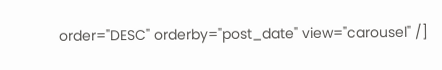order="DESC" orderby="post_date" view="carousel" /]